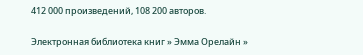412 000 произведений, 108 200 авторов.

Электронная библиотека книг » Эмма Орелайн »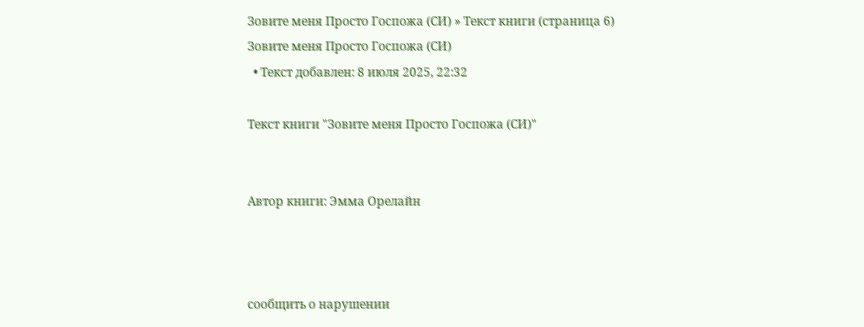Зовите меня Просто Госпожа (СИ) » Текст книги (страница 6)
Зовите меня Просто Госпожа (СИ)
  • Текст добавлен: 8 июля 2025, 22:32

Текст книги "Зовите меня Просто Госпожа (СИ)"


Автор книги: Эмма Орелайн



сообщить о нарушении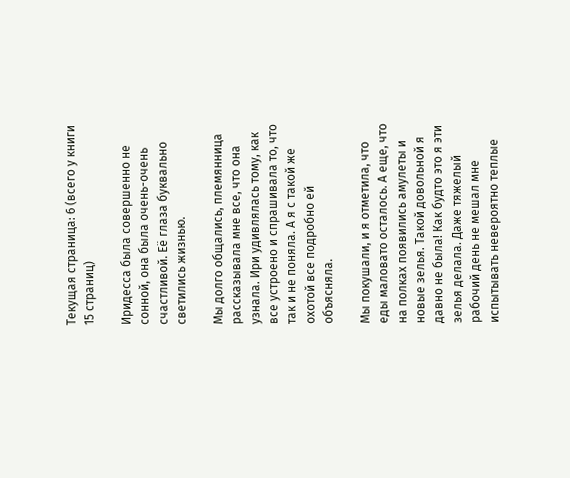Текущая страница: 6 (всего у книги 15 страниц)

Иридесса была совершенно не сонной, она была очень-очень счастливой. Её глаза буквально светились жизнью.

Мы долго общались, племянница рассказывала мне все, что она узнала. Ири удивлялась тому, как все устроено и спрашивала то, что так и не поняла. А я с такой же охотой все подробно ей объясняла.

Мы покушали, и я отметила, что еды маловато осталось. А еще, что на полках появились амулеты и новые зелья. Такой довольной я давно не была! Как будто это я эти зелья делала. Даже тяжелый рабочий день не мешал мне испытывать невероятно теплые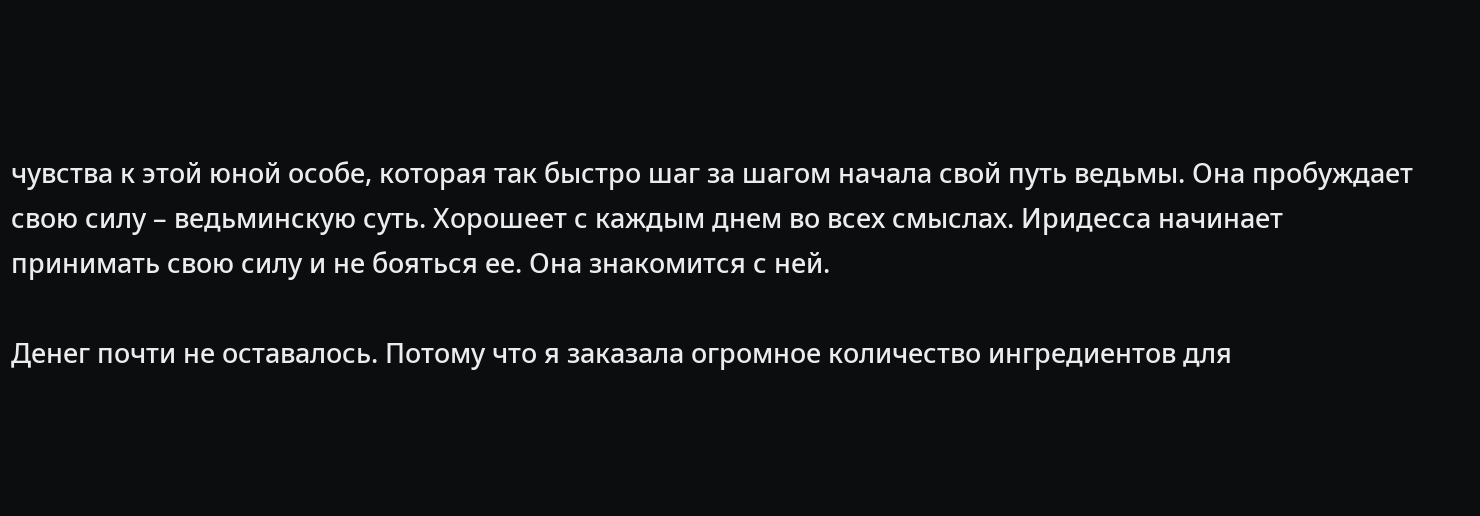чувства к этой юной особе, которая так быстро шаг за шагом начала свой путь ведьмы. Она пробуждает свою силу – ведьминскую суть. Хорошеет с каждым днем во всех смыслах. Иридесса начинает принимать свою силу и не бояться ее. Она знакомится с ней.

Денег почти не оставалось. Потому что я заказала огромное количество ингредиентов для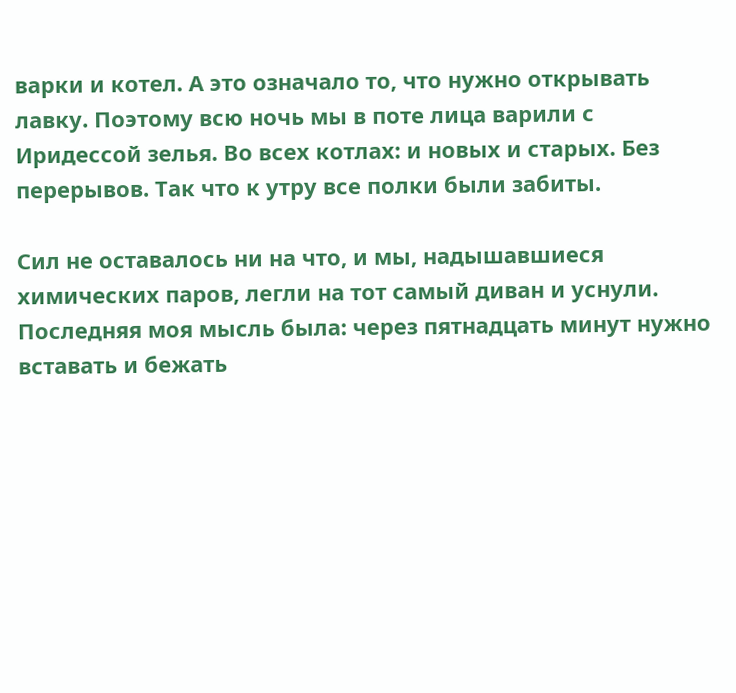варки и котел. А это означало то, что нужно открывать лавку. Поэтому всю ночь мы в поте лица варили с Иридессой зелья. Во всех котлах: и новых и старых. Без перерывов. Так что к утру все полки были забиты.

Сил не оставалось ни на что, и мы, надышавшиеся химических паров, легли на тот самый диван и уснули. Последняя моя мысль была: через пятнадцать минут нужно вставать и бежать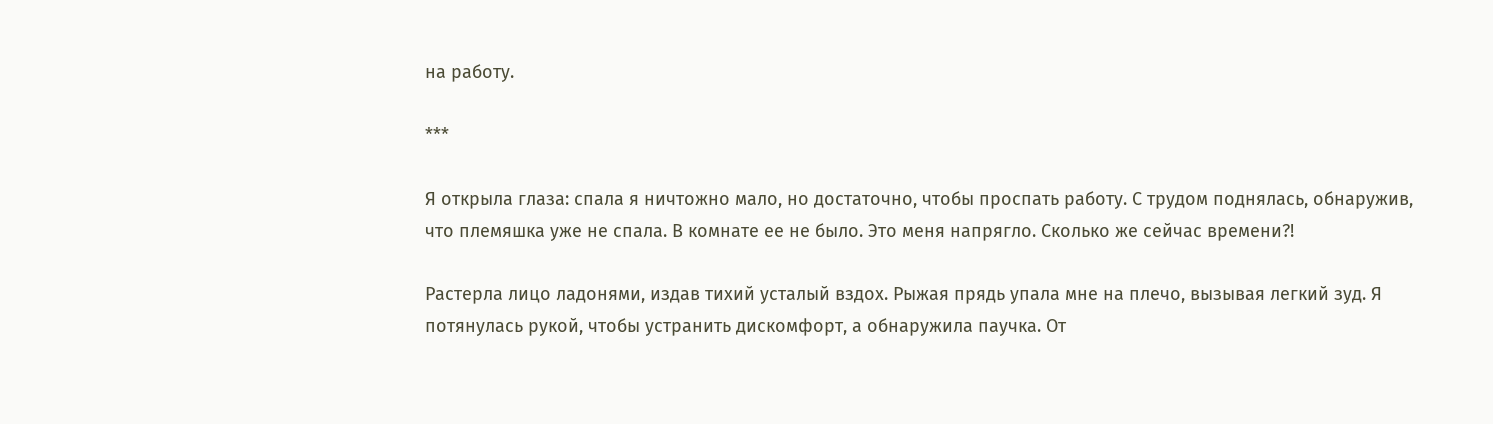на работу.

***

Я открыла глаза: спала я ничтожно мало, но достаточно, чтобы проспать работу. С трудом поднялась, обнаружив, что племяшка уже не спала. В комнате ее не было. Это меня напрягло. Сколько же сейчас времени?!

Растерла лицо ладонями, издав тихий усталый вздох. Рыжая прядь упала мне на плечо, вызывая легкий зуд. Я потянулась рукой, чтобы устранить дискомфорт, а обнаружила паучка. От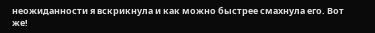неожиданности я вскрикнула и как можно быстрее смахнула его. Вот же!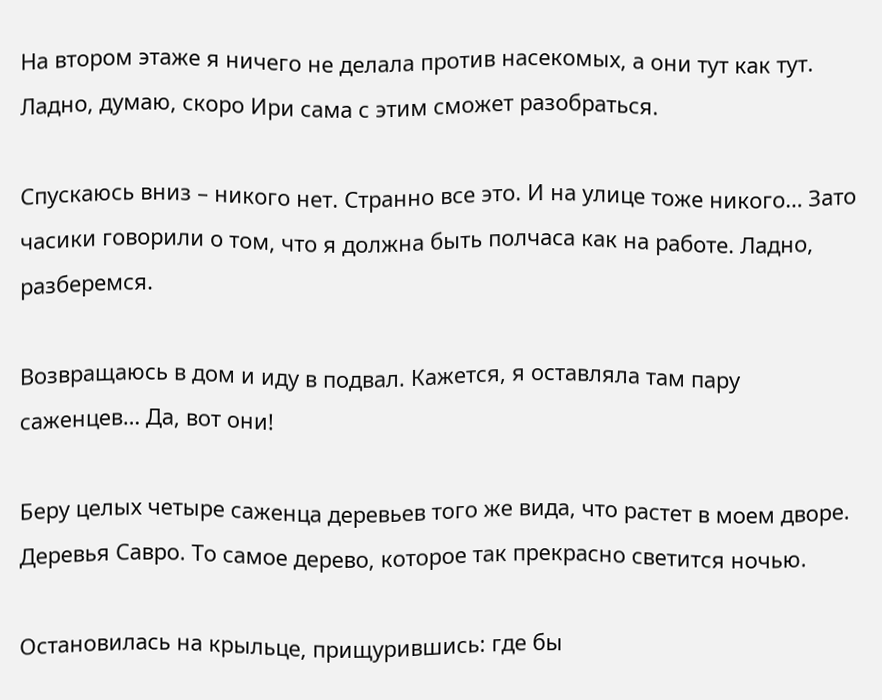На втором этаже я ничего не делала против насекомых, а они тут как тут. Ладно, думаю, скоро Ири сама с этим сможет разобраться.

Спускаюсь вниз – никого нет. Странно все это. И на улице тоже никого… Зато часики говорили о том, что я должна быть полчаса как на работе. Ладно, разберемся.

Возвращаюсь в дом и иду в подвал. Кажется, я оставляла там пару саженцев… Да, вот они!

Беру целых четыре саженца деревьев того же вида, что растет в моем дворе. Деревья Савро. То самое дерево, которое так прекрасно светится ночью.

Остановилась на крыльце, прищурившись: где бы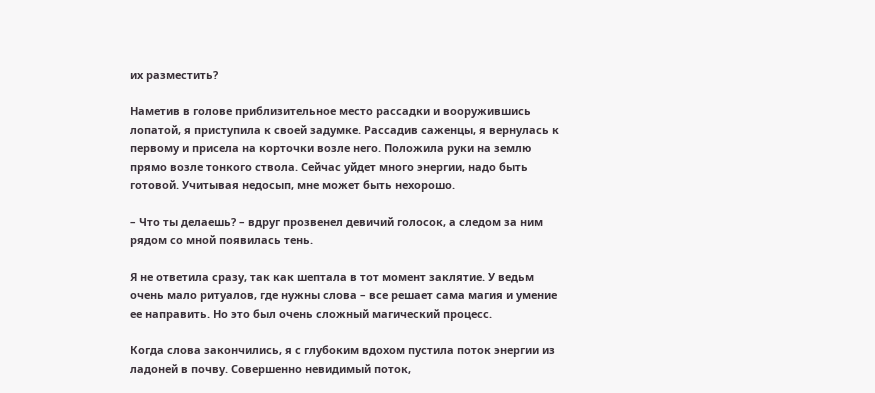их разместить?

Наметив в голове приблизительное место рассадки и вооружившись лопатой, я приступила к своей задумке. Рассадив саженцы, я вернулась к первому и присела на корточки возле него. Положила руки на землю прямо возле тонкого ствола. Сейчас уйдет много энергии, надо быть готовой. Учитывая недосып, мне может быть нехорошо.

– Что ты делаешь? – вдруг прозвенел девичий голосок, а следом за ним рядом со мной появилась тень.

Я не ответила сразу, так как шептала в тот момент заклятие. У ведьм очень мало ритуалов, где нужны слова – все решает сама магия и умение ее направить. Но это был очень сложный магический процесс.

Когда слова закончились, я с глубоким вдохом пустила поток энергии из ладоней в почву. Совершенно невидимый поток,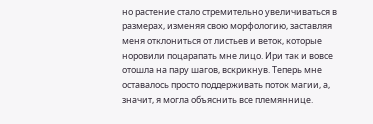но растение стало стремительно увеличиваться в размерах, изменяя свою морфологию, заставляя меня отклониться от листьев и веток, которые норовили поцарапать мне лицо. Ири так и вовсе отошла на пару шагов, вскрикнув. Теперь мне оставалось просто поддерживать поток магии, а, значит, я могла объяснить все племяннице.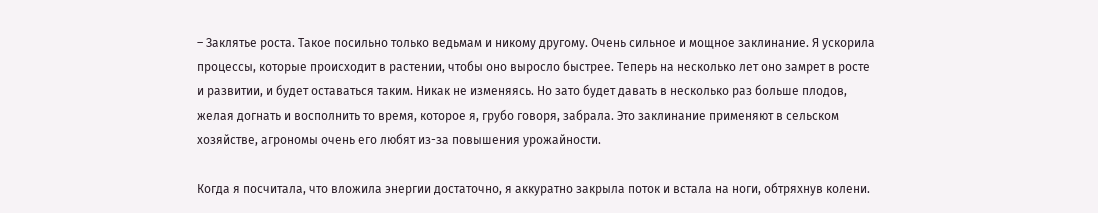– Заклятье роста. Такое посильно только ведьмам и никому другому. Очень сильное и мощное заклинание. Я ускорила процессы, которые происходит в растении, чтобы оно выросло быстрее. Теперь на несколько лет оно замрет в росте и развитии, и будет оставаться таким. Никак не изменяясь. Но зато будет давать в несколько раз больше плодов, желая догнать и восполнить то время, которое я, грубо говоря, забрала. Это заклинание применяют в сельском хозяйстве, агрономы очень его любят из-за повышения урожайности.

Когда я посчитала, что вложила энергии достаточно, я аккуратно закрыла поток и встала на ноги, обтряхнув колени.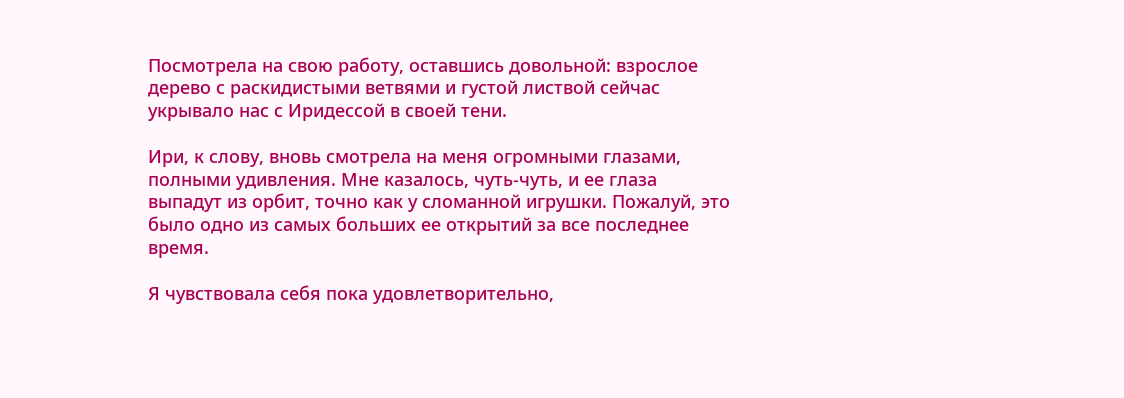Посмотрела на свою работу, оставшись довольной: взрослое дерево с раскидистыми ветвями и густой листвой сейчас укрывало нас с Иридессой в своей тени.

Ири, к слову, вновь смотрела на меня огромными глазами, полными удивления. Мне казалось, чуть-чуть, и ее глаза выпадут из орбит, точно как у сломанной игрушки. Пожалуй, это было одно из самых больших ее открытий за все последнее время.

Я чувствовала себя пока удовлетворительно,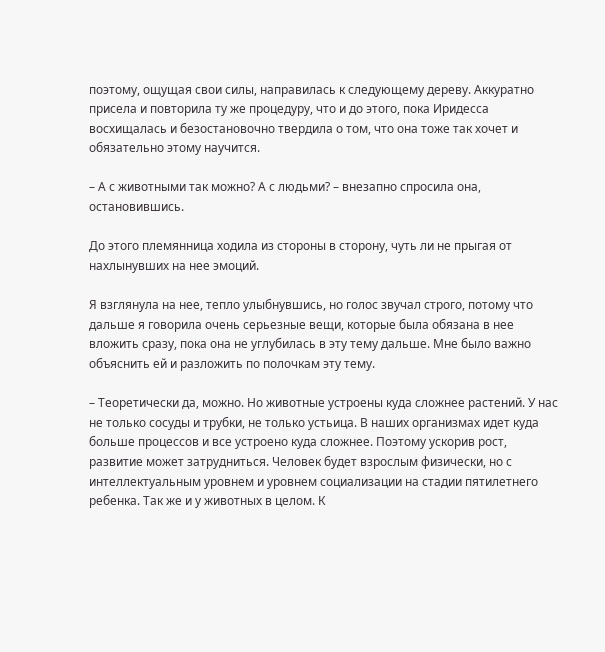поэтому, ощущая свои силы, направилась к следующему дереву. Аккуратно присела и повторила ту же процедуру, что и до этого, пока Иридесса восхищалась и безостановочно твердила о том, что она тоже так хочет и обязательно этому научится.

– А с животными так можно? А с людьми? – внезапно спросила она, остановившись.

До этого племянница ходила из стороны в сторону, чуть ли не прыгая от нахлынувших на нее эмоций.

Я взглянула на нее, тепло улыбнувшись, но голос звучал строго, потому что дальше я говорила очень серьезные вещи, которые была обязана в нее вложить сразу, пока она не углубилась в эту тему дальше. Мне было важно объяснить ей и разложить по полочкам эту тему.

– Теоретически да, можно. Но животные устроены куда сложнее растений. У нас не только сосуды и трубки, не только устьица. В наших организмах идет куда больше процессов и все устроено куда сложнее. Поэтому ускорив рост, развитие может затрудниться. Человек будет взрослым физически, но с интеллектуальным уровнем и уровнем социализации на стадии пятилетнего ребенка. Так же и у животных в целом. К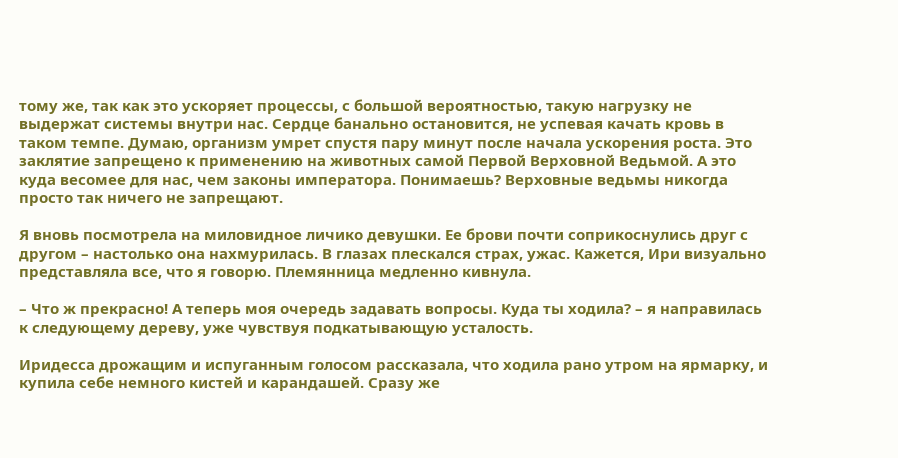тому же, так как это ускоряет процессы, с большой вероятностью, такую нагрузку не выдержат системы внутри нас. Сердце банально остановится, не успевая качать кровь в таком темпе. Думаю, организм умрет спустя пару минут после начала ускорения роста. Это заклятие запрещено к применению на животных самой Первой Верховной Ведьмой. А это куда весомее для нас, чем законы императора. Понимаешь? Верховные ведьмы никогда просто так ничего не запрещают.

Я вновь посмотрела на миловидное личико девушки. Ее брови почти соприкоснулись друг с другом – настолько она нахмурилась. В глазах плескался страх, ужас. Кажется, Ири визуально представляла все, что я говорю. Племянница медленно кивнула.

– Что ж прекрасно! А теперь моя очередь задавать вопросы. Куда ты ходила? – я направилась к следующему дереву, уже чувствуя подкатывающую усталость.

Иридесса дрожащим и испуганным голосом рассказала, что ходила рано утром на ярмарку, и купила себе немного кистей и карандашей. Сразу же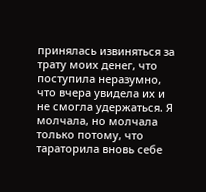принялась извиняться за трату моих денег, что поступила неразумно, что вчера увидела их и не смогла удержаться. Я молчала, но молчала только потому, что тараторила вновь себе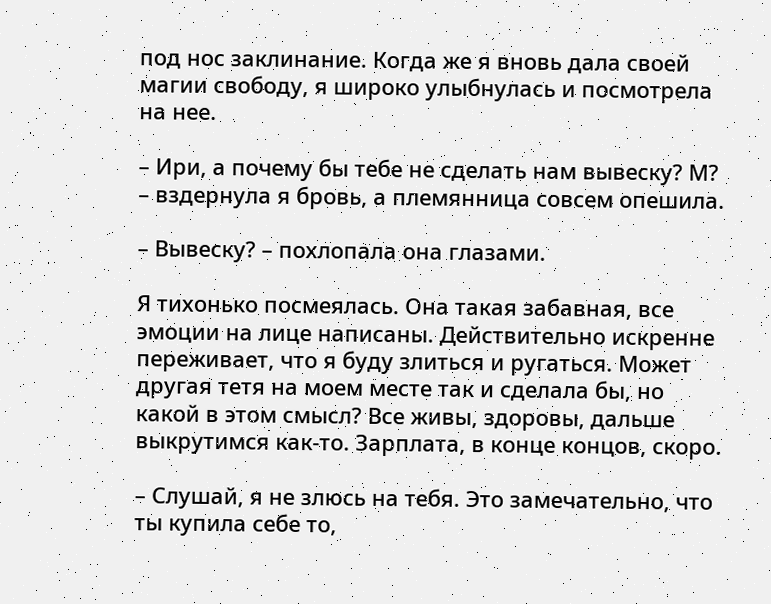под нос заклинание. Когда же я вновь дала своей магии свободу, я широко улыбнулась и посмотрела на нее.

– Ири, а почему бы тебе не сделать нам вывеску? М? – вздернула я бровь, а племянница совсем опешила.

– Вывеску? – похлопала она глазами.

Я тихонько посмеялась. Она такая забавная, все эмоции на лице написаны. Действительно искренне переживает, что я буду злиться и ругаться. Может другая тетя на моем месте так и сделала бы, но какой в этом смысл? Все живы, здоровы, дальше выкрутимся как-то. Зарплата, в конце концов, скоро.

– Слушай, я не злюсь на тебя. Это замечательно, что ты купила себе то,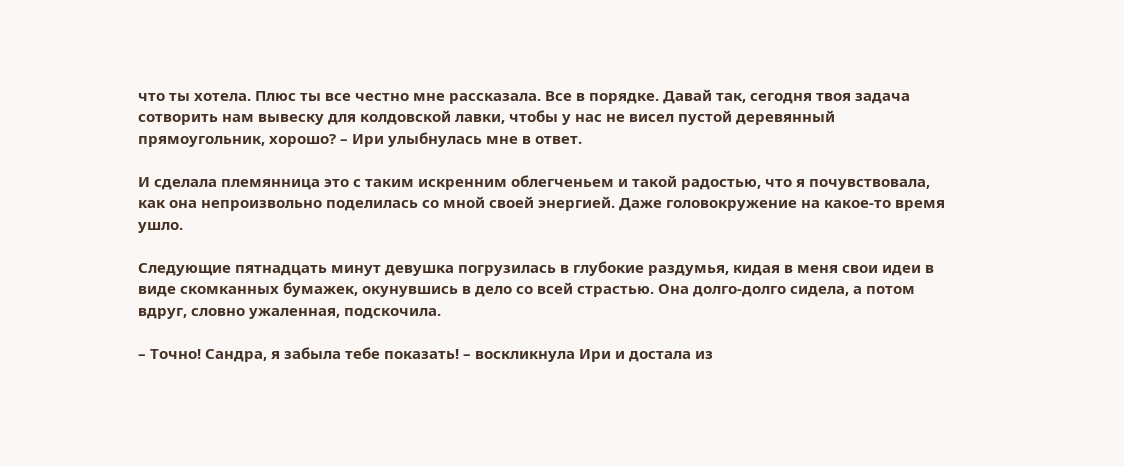что ты хотела. Плюс ты все честно мне рассказала. Все в порядке. Давай так, сегодня твоя задача сотворить нам вывеску для колдовской лавки, чтобы у нас не висел пустой деревянный прямоугольник, хорошо? – Ири улыбнулась мне в ответ.

И сделала племянница это с таким искренним облегченьем и такой радостью, что я почувствовала, как она непроизвольно поделилась со мной своей энергией. Даже головокружение на какое-то время ушло.

Следующие пятнадцать минут девушка погрузилась в глубокие раздумья, кидая в меня свои идеи в виде скомканных бумажек, окунувшись в дело со всей страстью. Она долго-долго сидела, а потом вдруг, словно ужаленная, подскочила.

– Точно! Сандра, я забыла тебе показать! – воскликнула Ири и достала из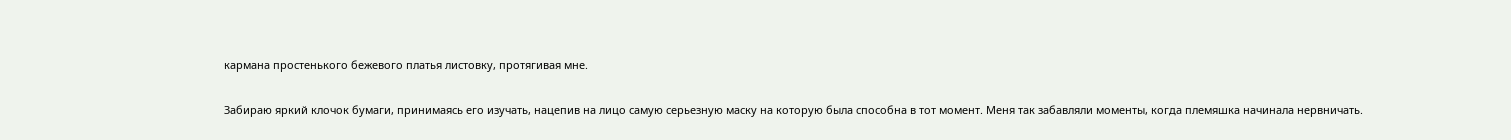кармана простенького бежевого платья листовку, протягивая мне.

Забираю яркий клочок бумаги, принимаясь его изучать, нацепив на лицо самую серьезную маску на которую была способна в тот момент. Меня так забавляли моменты, когда племяшка начинала нервничать.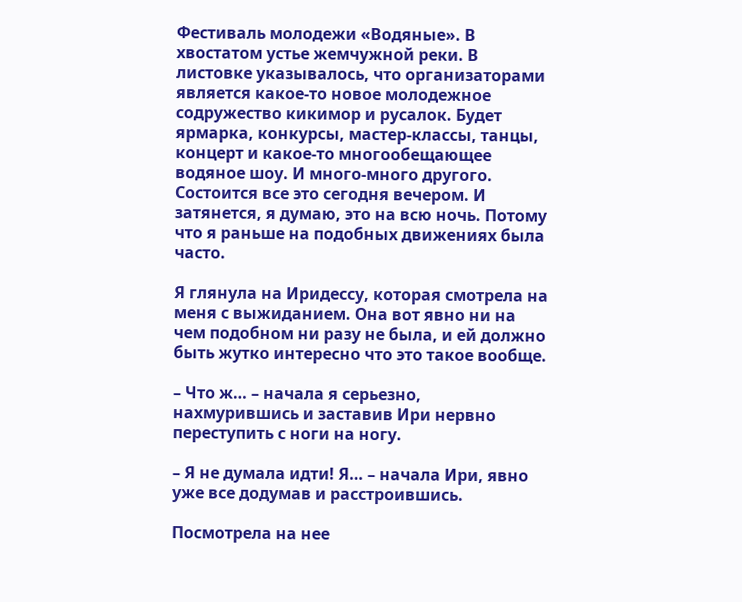Фестиваль молодежи «Водяные». В хвостатом устье жемчужной реки. В листовке указывалось, что организаторами является какое-то новое молодежное содружество кикимор и русалок. Будет ярмарка, конкурсы, мастер-классы, танцы, концерт и какое-то многообещающее водяное шоу. И много-много другого. Состоится все это сегодня вечером. И затянется, я думаю, это на всю ночь. Потому что я раньше на подобных движениях была часто.

Я глянула на Иридессу, которая смотрела на меня с выжиданием. Она вот явно ни на чем подобном ни разу не была, и ей должно быть жутко интересно что это такое вообще.

– Что ж… – начала я серьезно, нахмурившись и заставив Ири нервно переступить с ноги на ногу.

– Я не думала идти! Я… – начала Ири, явно уже все додумав и расстроившись.

Посмотрела на нее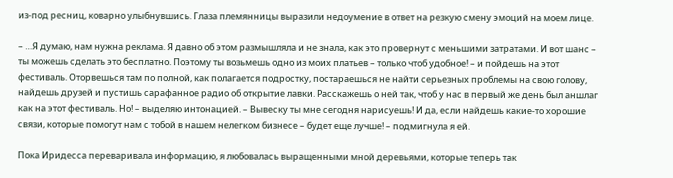из-под ресниц, коварно улыбнувшись. Глаза племянницы выразили недоумение в ответ на резкую смену эмоций на моем лице.

– …Я думаю, нам нужна реклама. Я давно об этом размышляла и не знала, как это провернут с меньшими затратами. И вот шанс – ты можешь сделать это бесплатно. Поэтому ты возьмешь одно из моих платьев – только чтоб удобное! – и пойдешь на этот фестиваль. Оторвешься там по полной, как полагается подростку, постараешься не найти серьезных проблемы на свою голову, найдешь друзей и пустишь сарафанное радио об открытие лавки. Расскажешь о ней так, чтоб у нас в первый же день был аншлаг как на этот фестиваль. Но! – выделяю интонацией. – Вывеску ты мне сегодня нарисуешь! И да, если найдешь какие-то хорошие связи, которые помогут нам с тобой в нашем нелегком бизнесе – будет еще лучше! – подмигнула я ей.

Пока Иридесса переваривала информацию, я любовалась выращенными мной деревьями, которые теперь так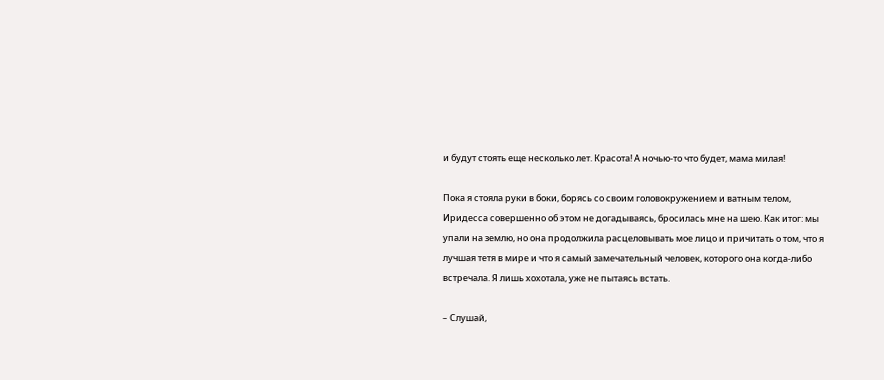и будут стоять еще несколько лет. Красота! А ночью-то что будет, мама милая!

Пока я стояла руки в боки, борясь со своим головокружением и ватным телом, Иридесса совершенно об этом не догадываясь, бросилась мне на шею. Как итог: мы упали на землю, но она продолжила расцеловывать мое лицо и причитать о том, что я лучшая тетя в мире и что я самый замечательный человек, которого она когда-либо встречала. Я лишь хохотала, уже не пытаясь встать.

– Слушай,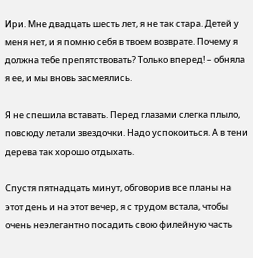Ири. Мне двадцать шесть лет, я не так стара. Детей у меня нет, и я помню себя в твоем возврате. Почему я должна тебе препятствовать? Только вперед! – обняла я ее, и мы вновь засмеялись.

Я не спешила вставать. Перед глазами слегка плыло, повсюду летали звездочки. Надо успокоиться. А в тени дерева так хорошо отдыхать.

Спустя пятнадцать минут, обговорив все планы на этот день и на этот вечер, я с трудом встала, чтобы очень неэлегантно посадить свою филейную часть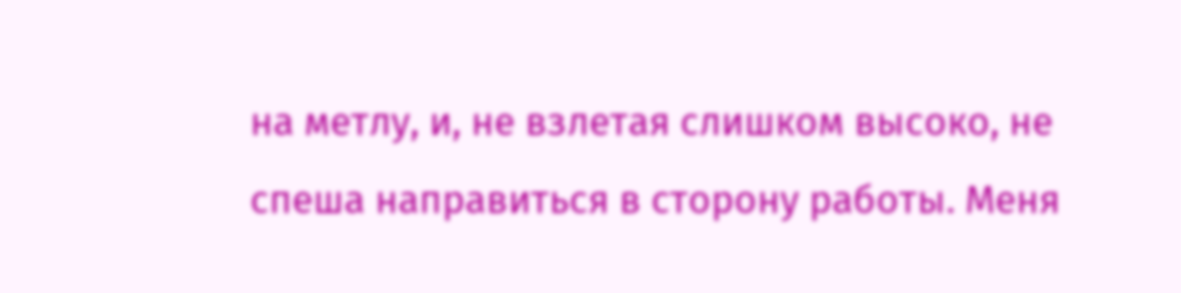на метлу, и, не взлетая слишком высоко, не спеша направиться в сторону работы. Меня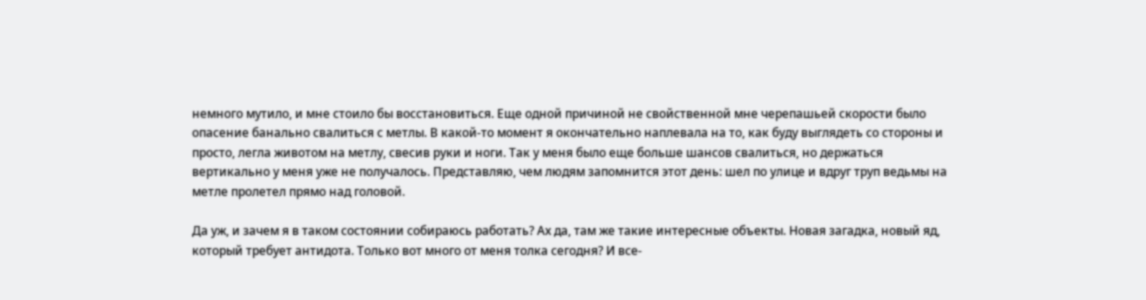немного мутило, и мне стоило бы восстановиться. Еще одной причиной не свойственной мне черепашьей скорости было опасение банально свалиться с метлы. В какой-то момент я окончательно наплевала на то, как буду выглядеть со стороны и просто, легла животом на метлу, свесив руки и ноги. Так у меня было еще больше шансов свалиться, но держаться вертикально у меня уже не получалось. Представляю, чем людям запомнится этот день: шел по улице и вдруг труп ведьмы на метле пролетел прямо над головой.

Да уж, и зачем я в таком состоянии собираюсь работать? Ах да, там же такие интересные объекты. Новая загадка, новый яд, который требует антидота. Только вот много от меня толка сегодня? И все-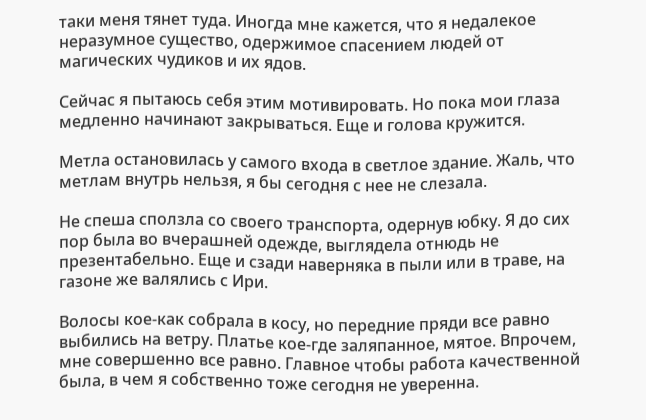таки меня тянет туда. Иногда мне кажется, что я недалекое неразумное существо, одержимое спасением людей от магических чудиков и их ядов.

Сейчас я пытаюсь себя этим мотивировать. Но пока мои глаза медленно начинают закрываться. Еще и голова кружится.

Метла остановилась у самого входа в светлое здание. Жаль, что метлам внутрь нельзя, я бы сегодня с нее не слезала.

Не спеша сползла со своего транспорта, одернув юбку. Я до сих пор была во вчерашней одежде, выглядела отнюдь не презентабельно. Еще и сзади наверняка в пыли или в траве, на газоне же валялись с Ири.

Волосы кое-как собрала в косу, но передние пряди все равно выбились на ветру. Платье кое-где заляпанное, мятое. Впрочем, мне совершенно все равно. Главное чтобы работа качественной была, в чем я собственно тоже сегодня не уверенна.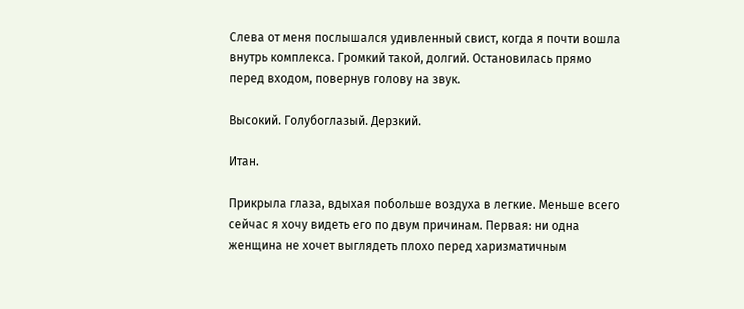Слева от меня послышался удивленный свист, когда я почти вошла внутрь комплекса. Громкий такой, долгий. Остановилась прямо перед входом, повернув голову на звук.

Высокий. Голубоглазый. Дерзкий.

Итан.

Прикрыла глаза, вдыхая побольше воздуха в легкие. Меньше всего сейчас я хочу видеть его по двум причинам. Первая: ни одна женщина не хочет выглядеть плохо перед харизматичным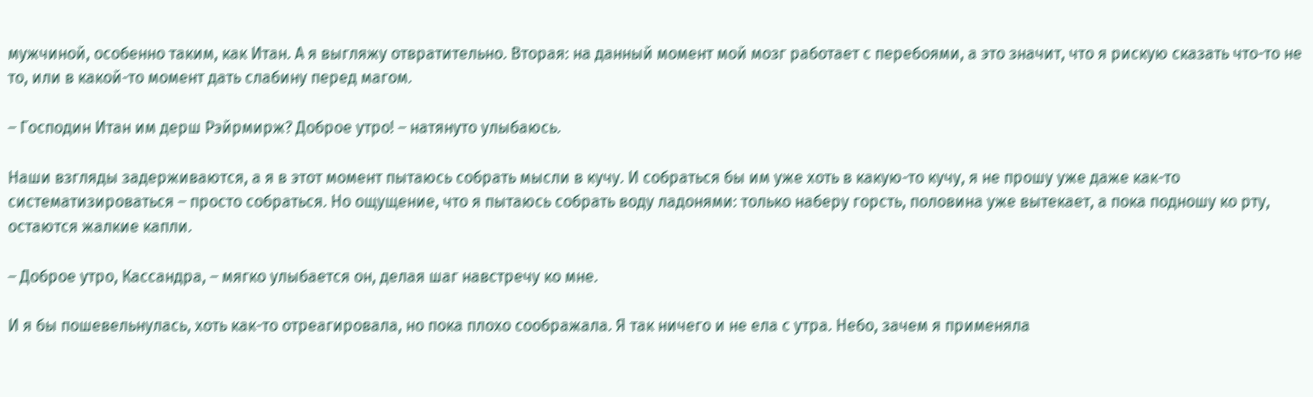мужчиной, особенно таким, как Итан. А я выгляжу отвратительно. Вторая: на данный момент мой мозг работает с перебоями, а это значит, что я рискую сказать что-то не то, или в какой-то момент дать слабину перед магом.

– Господин Итан им дерш Рэйрмирж? Доброе утро! – натянуто улыбаюсь.

Наши взгляды задерживаются, а я в этот момент пытаюсь собрать мысли в кучу. И собраться бы им уже хоть в какую-то кучу, я не прошу уже даже как-то систематизироваться – просто собраться. Но ощущение, что я пытаюсь собрать воду ладонями: только наберу горсть, половина уже вытекает, а пока подношу ко рту, остаются жалкие капли.

– Доброе утро, Кассандра, – мягко улыбается он, делая шаг навстречу ко мне.

И я бы пошевельнулась, хоть как-то отреагировала, но пока плохо соображала. Я так ничего и не ела с утра. Небо, зачем я применяла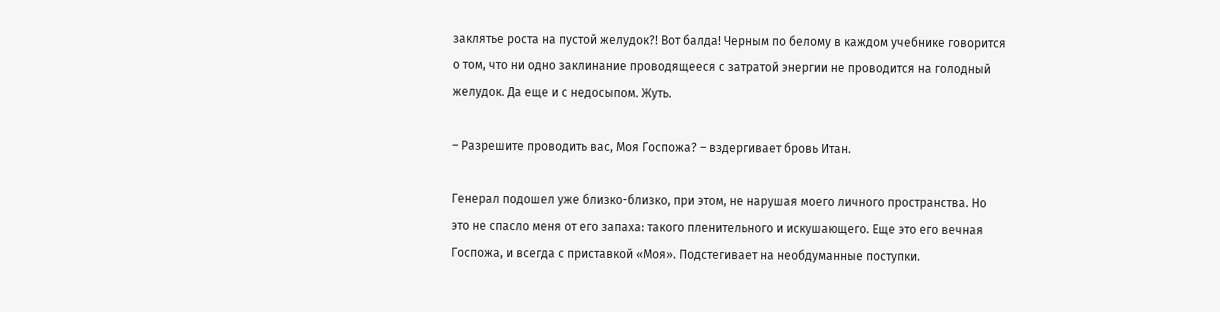заклятье роста на пустой желудок?! Вот балда! Черным по белому в каждом учебнике говорится о том, что ни одно заклинание проводящееся с затратой энергии не проводится на голодный желудок. Да еще и с недосыпом. Жуть.

– Разрешите проводить вас, Моя Госпожа? – вздергивает бровь Итан.

Генерал подошел уже близко-близко, при этом, не нарушая моего личного пространства. Но это не спасло меня от его запаха: такого пленительного и искушающего. Еще это его вечная Госпожа, и всегда с приставкой «Моя». Подстегивает на необдуманные поступки.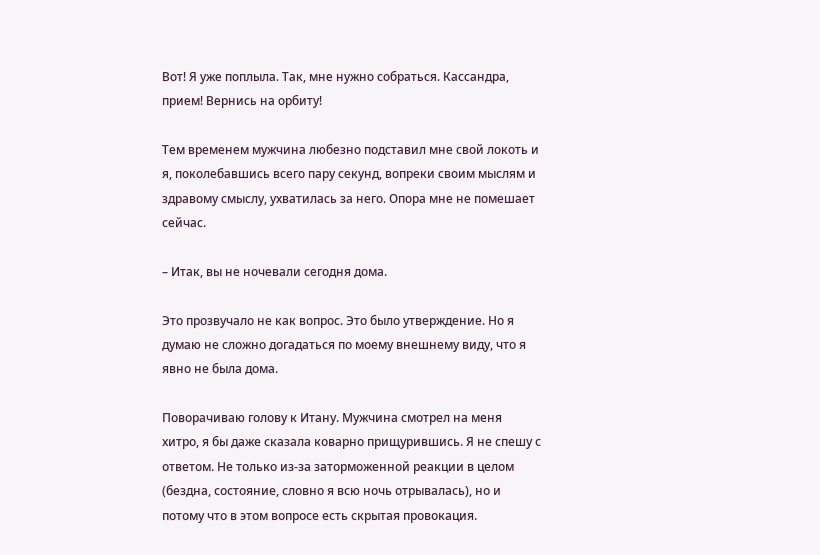Вот! Я уже поплыла. Так, мне нужно собраться. Кассандра, прием! Вернись на орбиту!

Тем временем мужчина любезно подставил мне свой локоть и я, поколебавшись всего пару секунд, вопреки своим мыслям и здравому смыслу, ухватилась за него. Опора мне не помешает сейчас.

– Итак, вы не ночевали сегодня дома.

Это прозвучало не как вопрос. Это было утверждение. Но я думаю не сложно догадаться по моему внешнему виду, что я явно не была дома.

Поворачиваю голову к Итану. Мужчина смотрел на меня хитро, я бы даже сказала коварно прищурившись. Я не спешу с ответом. Не только из-за заторможенной реакции в целом (бездна, состояние, словно я всю ночь отрывалась), но и потому что в этом вопросе есть скрытая провокация.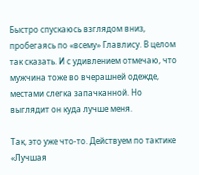Быстро спускаюсь взглядом вниз, пробегаясь по «всему» Главлису. В целом так сказать. И с удивлением отмечаю, что мужчина тоже во вчерашней одежде, местами слегка запачканной. Но выглядит он куда лучше меня.

Так, это уже что-то. Действуем по тактике «Лучшая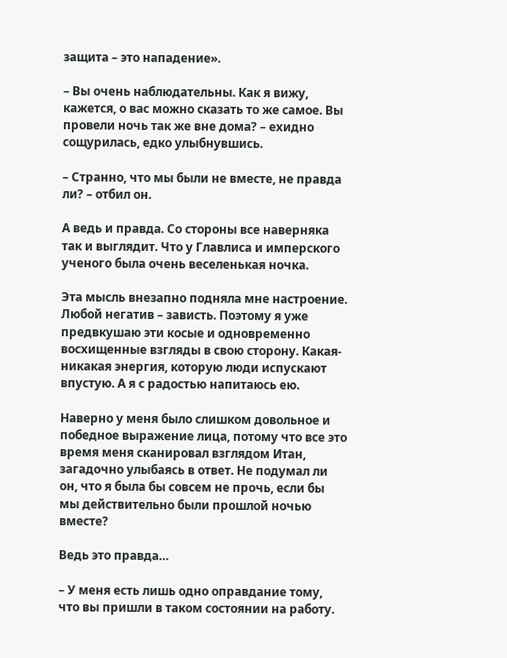защита – это нападение».

– Вы очень наблюдательны. Как я вижу, кажется, о вас можно сказать то же самое. Вы провели ночь так же вне дома? – ехидно сощурилась, едко улыбнувшись.

– Странно, что мы были не вместе, не правда ли? – отбил он.

А ведь и правда. Со стороны все наверняка так и выглядит. Что у Главлиса и имперского ученого была очень веселенькая ночка.

Эта мысль внезапно подняла мне настроение. Любой негатив – зависть. Поэтому я уже предвкушаю эти косые и одновременно восхищенные взгляды в свою сторону. Какая-никакая энергия, которую люди испускают впустую. А я с радостью напитаюсь ею.

Наверно у меня было слишком довольное и победное выражение лица, потому что все это время меня сканировал взглядом Итан, загадочно улыбаясь в ответ. Не подумал ли он, что я была бы совсем не прочь, если бы мы действительно были прошлой ночью вместе?

Ведь это правда…

– У меня есть лишь одно оправдание тому, что вы пришли в таком состоянии на работу.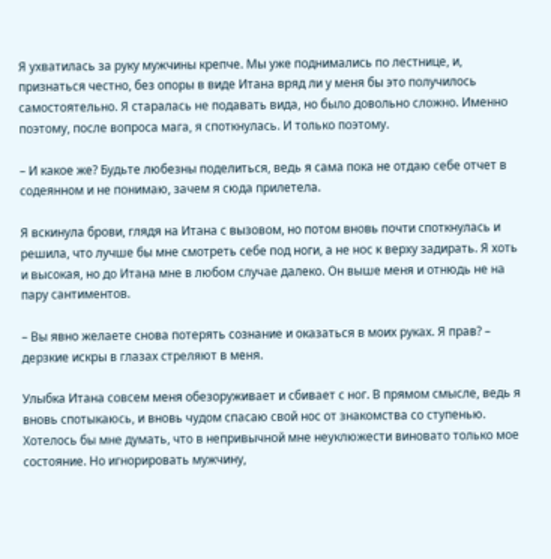Я ухватилась за руку мужчины крепче. Мы уже поднимались по лестнице, и, признаться честно, без опоры в виде Итана вряд ли у меня бы это получилось самостоятельно. Я старалась не подавать вида, но было довольно сложно. Именно поэтому, после вопроса мага, я споткнулась. И только поэтому.

– И какое же? Будьте любезны поделиться, ведь я сама пока не отдаю себе отчет в содеянном и не понимаю, зачем я сюда прилетела.

Я вскинула брови, глядя на Итана с вызовом, но потом вновь почти споткнулась и решила, что лучше бы мне смотреть себе под ноги, а не нос к верху задирать. Я хоть и высокая, но до Итана мне в любом случае далеко. Он выше меня и отнюдь не на пару сантиментов.

– Вы явно желаете снова потерять сознание и оказаться в моих руках. Я прав? – дерзкие искры в глазах стреляют в меня.

Улыбка Итана совсем меня обезоруживает и сбивает с ног. В прямом смысле, ведь я вновь спотыкаюсь, и вновь чудом спасаю свой нос от знакомства со ступенью. Хотелось бы мне думать, что в непривычной мне неуклюжести виновато только мое состояние. Но игнорировать мужчину,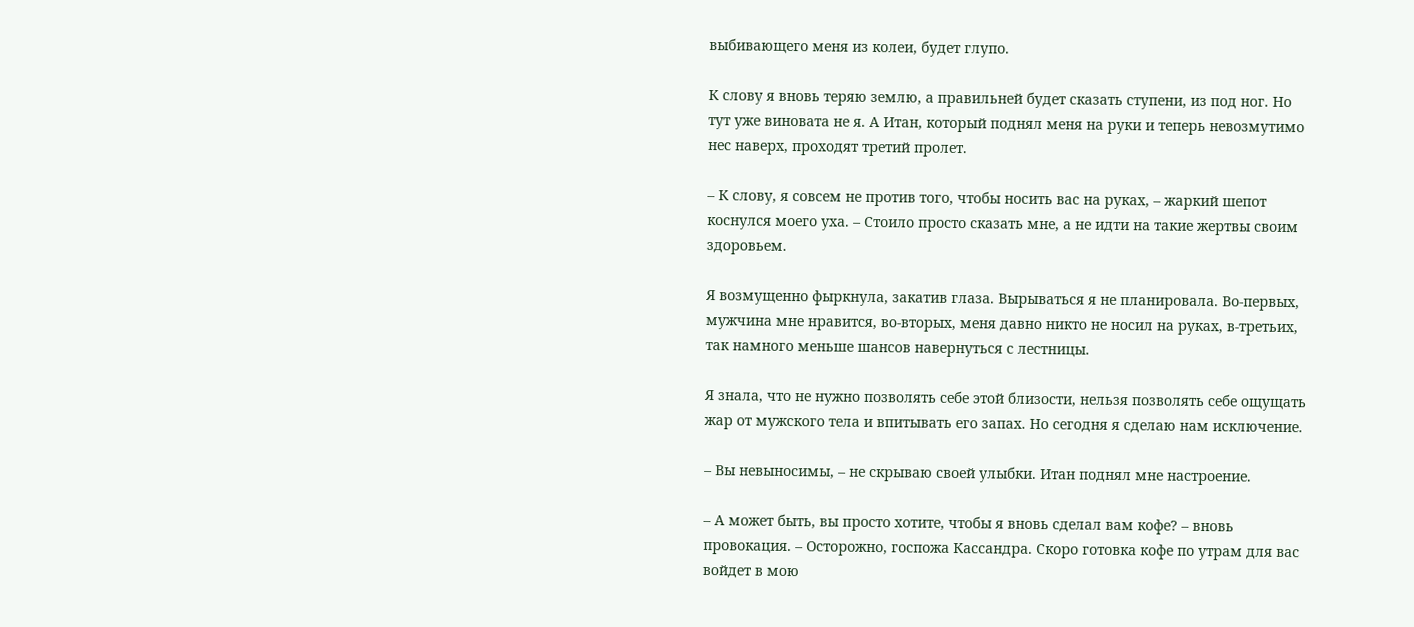выбивающего меня из колеи, будет глупо.

К слову я вновь теряю землю, а правильней будет сказать ступени, из под ног. Но тут уже виновата не я. А Итан, который поднял меня на руки и теперь невозмутимо нес наверх, проходят третий пролет.

– К слову, я совсем не против того, чтобы носить вас на руках, – жаркий шепот коснулся моего уха. – Стоило просто сказать мне, а не идти на такие жертвы своим здоровьем.

Я возмущенно фыркнула, закатив глаза. Вырываться я не планировала. Во-первых, мужчина мне нравится, во-вторых, меня давно никто не носил на руках, в-третьих, так намного меньше шансов навернуться с лестницы.

Я знала, что не нужно позволять себе этой близости, нельзя позволять себе ощущать жар от мужского тела и впитывать его запах. Но сегодня я сделаю нам исключение.

– Вы невыносимы, – не скрываю своей улыбки. Итан поднял мне настроение.

– А может быть, вы просто хотите, чтобы я вновь сделал вам кофе? – вновь провокация. – Осторожно, госпожа Кассандра. Скоро готовка кофе по утрам для вас войдет в мою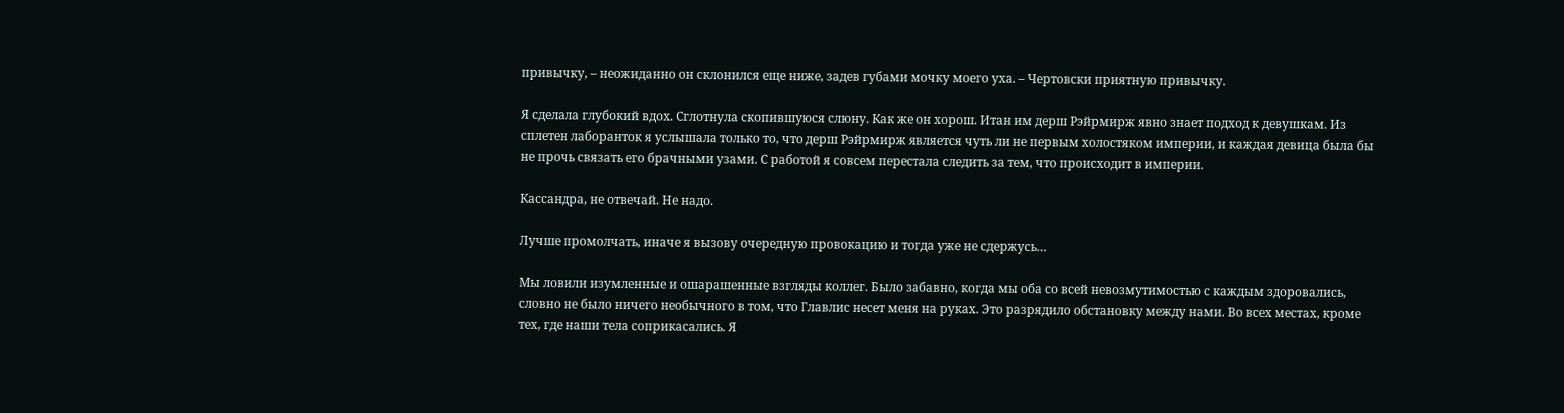привычку, – неожиданно он склонился еще ниже, задев губами мочку моего уха. – Чертовски приятную привычку.

Я сделала глубокий вдох. Сглотнула скопившуюся слюну. Как же он хорош. Итан им дерш Рэйрмирж явно знает подход к девушкам. Из сплетен лаборанток я услышала только то, что дерш Рэйрмирж является чуть ли не первым холостяком империи, и каждая девица была бы не прочь связать его брачными узами. С работой я совсем перестала следить за тем, что происходит в империи.

Кассандра, не отвечай. Не надо.

Лучше промолчать, иначе я вызову очередную провокацию и тогда уже не сдержусь…

Мы ловили изумленные и ошарашенные взгляды коллег. Было забавно, когда мы оба со всей невозмутимостью с каждым здоровались, словно не было ничего необычного в том, что Главлис несет меня на руках. Это разрядило обстановку между нами. Во всех местах, кроме тех, где наши тела соприкасались. Я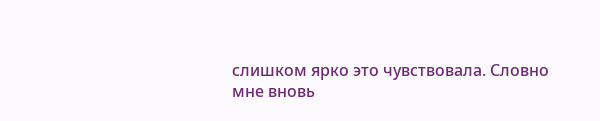слишком ярко это чувствовала. Словно мне вновь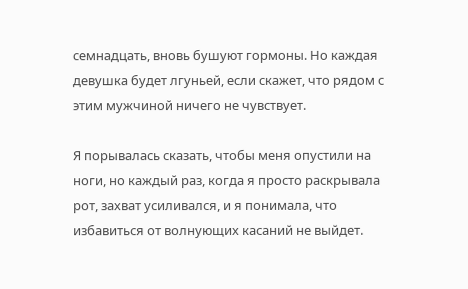семнадцать, вновь бушуют гормоны. Но каждая девушка будет лгуньей, если скажет, что рядом с этим мужчиной ничего не чувствует.

Я порывалась сказать, чтобы меня опустили на ноги, но каждый раз, когда я просто раскрывала рот, захват усиливался, и я понимала, что избавиться от волнующих касаний не выйдет.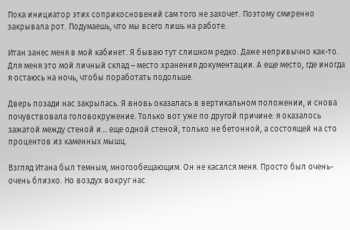Пока инициатор этих соприкосновений сам того не захочет. Поэтому смиренно закрывала рот. Подумаешь, что мы всего лишь на работе.

Итан занес меня в мой кабинет. Я бываю тут слишком редко. Даже непривычно как-то. Для меня это мой личный склад – место хранения документации. А еще место, где иногда я остаюсь на ночь, чтобы поработать подольше.

Дверь позади нас закрылась. Я вновь оказалась в вертикальном положении, и снова почувствовала головокружение. Только вот уже по другой причине: я оказалось зажатой между стеной и… еще одной стеной, только не бетонной, а состоящей на сто процентов из каменных мышц.

Взгляд Итана был темным, многообещающим. Он не касался меня. Просто был очень-очень близко. Но воздух вокруг нас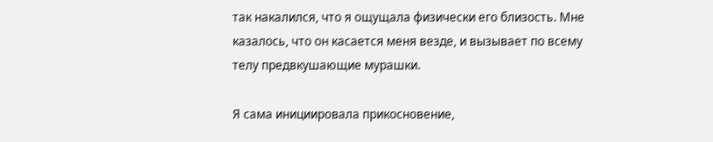так накалился, что я ощущала физически его близость. Мне казалось, что он касается меня везде, и вызывает по всему телу предвкушающие мурашки.

Я сама инициировала прикосновение,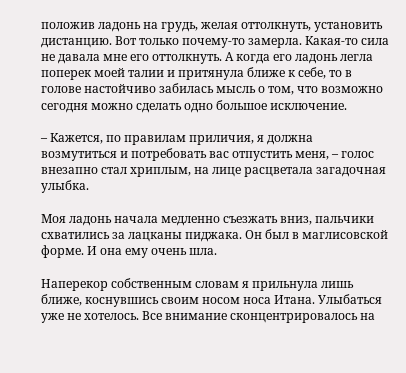положив ладонь на грудь, желая оттолкнуть, установить дистанцию. Вот только почему-то замерла. Какая-то сила не давала мне его оттолкнуть. А когда его ладонь легла поперек моей талии и притянула ближе к себе, то в голове настойчиво забилась мысль о том, что возможно сегодня можно сделать одно большое исключение.

– Кажется, по правилам приличия, я должна возмутиться и потребовать вас отпустить меня, – голос внезапно стал хриплым, на лице расцветала загадочная улыбка.

Моя ладонь начала медленно съезжать вниз, пальчики схватились за лацканы пиджака. Он был в маглисовской форме. И она ему очень шла.

Наперекор собственным словам я прильнула лишь ближе, коснувшись своим носом носа Итана. Улыбаться уже не хотелось. Все внимание сконцентрировалось на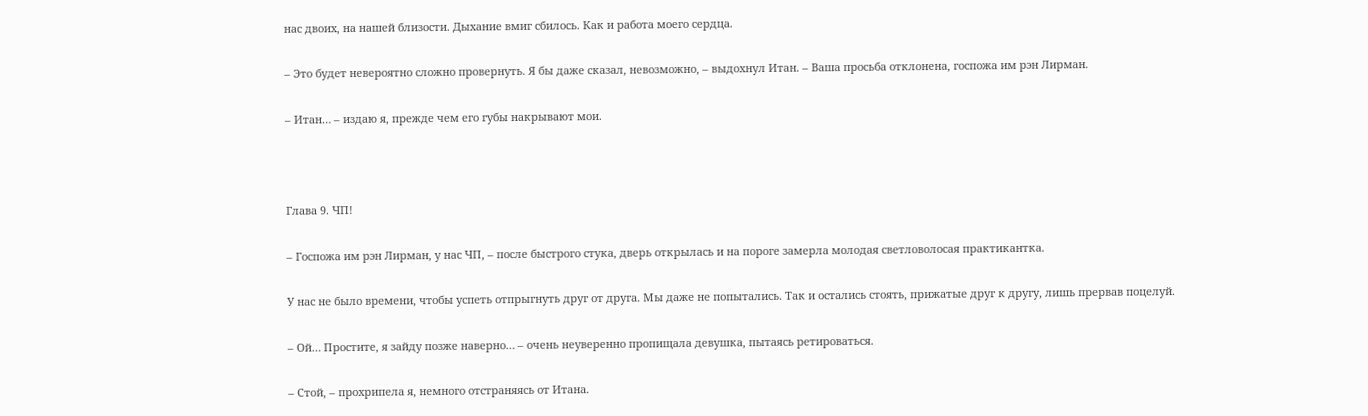нас двоих, на нашей близости. Дыхание вмиг сбилось. Как и работа моего сердца.

– Это будет невероятно сложно провернуть. Я бы даже сказал, невозможно, – выдохнул Итан. – Ваша просьба отклонена, госпожа им рэн Лирман.

– Итан… – издаю я, прежде чем его губы накрывают мои.



Глава 9. ЧП!

– Госпожа им рэн Лирман, у нас ЧП, – после быстрого стука, дверь открылась и на пороге замерла молодая светловолосая практикантка.

У нас не было времени, чтобы успеть отпрыгнуть друг от друга. Мы даже не попытались. Так и остались стоять, прижатые друг к другу, лишь прервав поцелуй.

– Ой… Простите, я зайду позже наверно… – очень неуверенно пропищала девушка, пытаясь ретироваться.

– Стой, – прохрипела я, немного отстраняясь от Итана.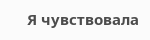Я чувствовала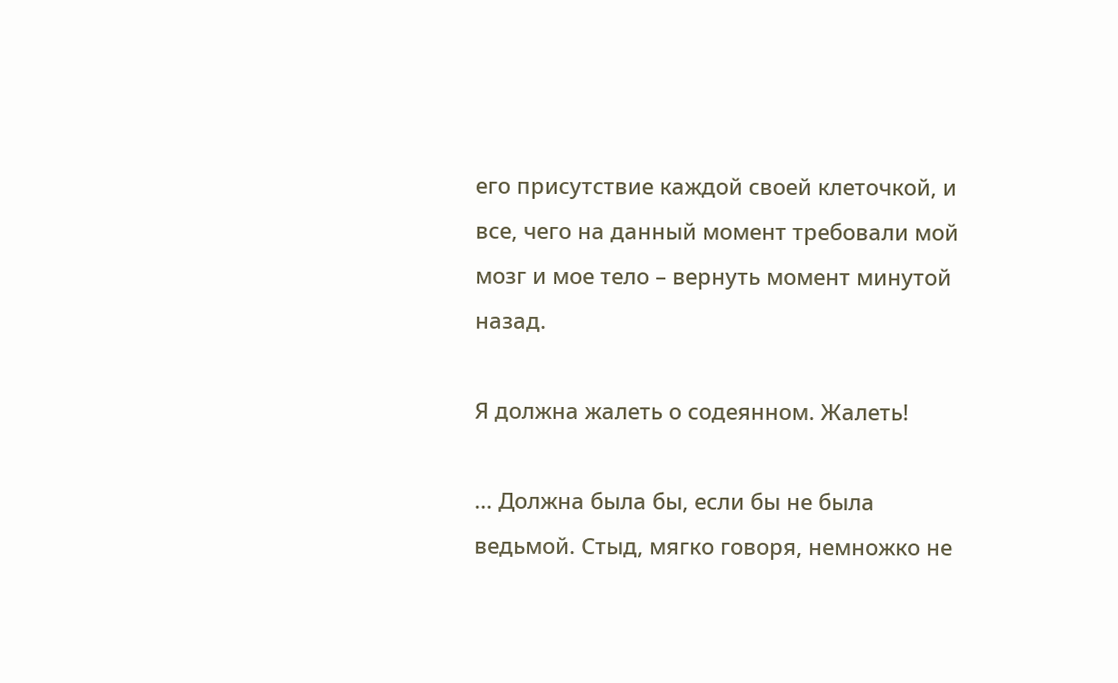его присутствие каждой своей клеточкой, и все, чего на данный момент требовали мой мозг и мое тело – вернуть момент минутой назад.

Я должна жалеть о содеянном. Жалеть!

… Должна была бы, если бы не была ведьмой. Стыд, мягко говоря, немножко не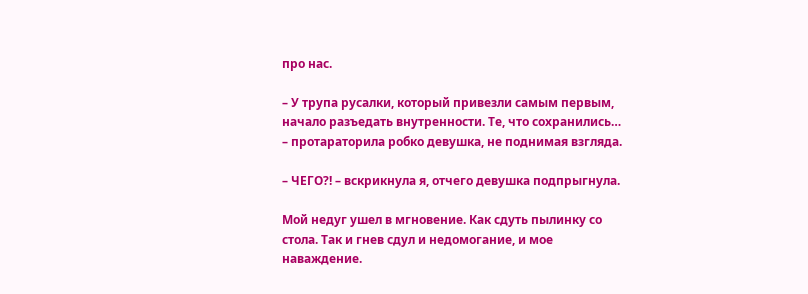про нас.

– У трупа русалки, который привезли самым первым, начало разъедать внутренности. Те, что сохранились… – протараторила робко девушка, не поднимая взгляда.

– ЧЕГО?! – вскрикнула я, отчего девушка подпрыгнула.

Мой недуг ушел в мгновение. Как сдуть пылинку со стола. Так и гнев сдул и недомогание, и мое наваждение.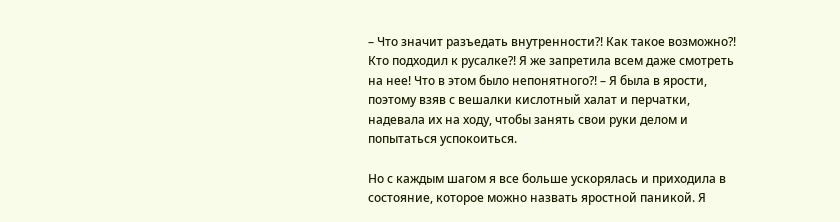– Что значит разъедать внутренности?! Как такое возможно?! Кто подходил к русалке?! Я же запретила всем даже смотреть на нее! Что в этом было непонятного?! – Я была в ярости, поэтому взяв с вешалки кислотный халат и перчатки, надевала их на ходу, чтобы занять свои руки делом и попытаться успокоиться.

Но с каждым шагом я все больше ускорялась и приходила в состояние, которое можно назвать яростной паникой. Я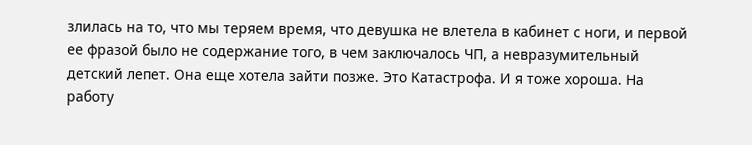злилась на то, что мы теряем время, что девушка не влетела в кабинет с ноги, и первой ее фразой было не содержание того, в чем заключалось ЧП, а невразумительный детский лепет. Она еще хотела зайти позже. Это Катастрофа. И я тоже хороша. На работу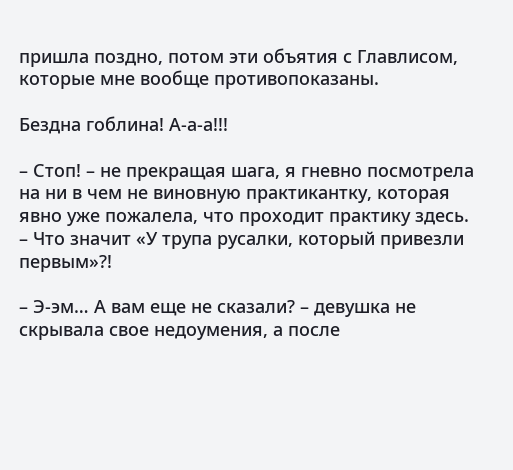пришла поздно, потом эти объятия с Главлисом, которые мне вообще противопоказаны.

Бездна гоблина! А-а-а!!!

– Стоп! – не прекращая шага, я гневно посмотрела на ни в чем не виновную практикантку, которая явно уже пожалела, что проходит практику здесь. – Что значит «У трупа русалки, который привезли первым»?!

– Э-эм… А вам еще не сказали? – девушка не скрывала свое недоумения, а после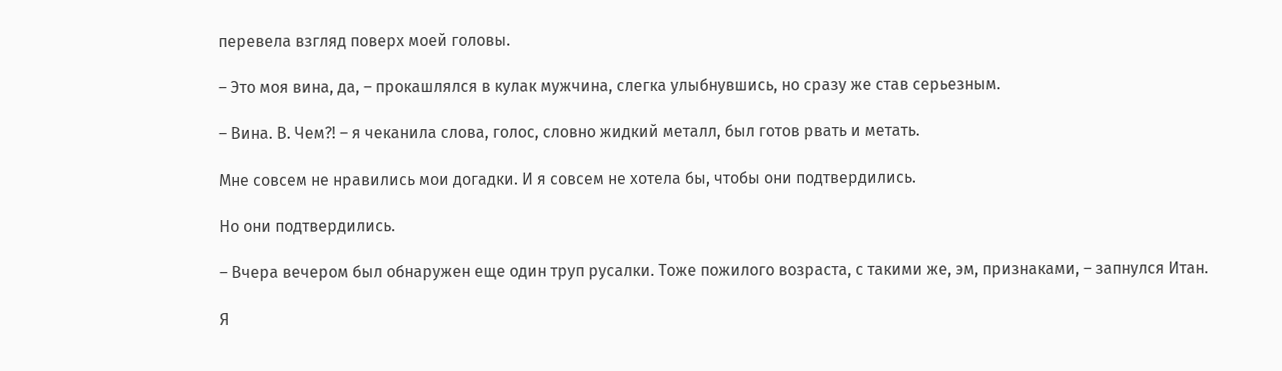перевела взгляд поверх моей головы.

– Это моя вина, да, – прокашлялся в кулак мужчина, слегка улыбнувшись, но сразу же став серьезным.

– Вина. В. Чем?! – я чеканила слова, голос, словно жидкий металл, был готов рвать и метать.

Мне совсем не нравились мои догадки. И я совсем не хотела бы, чтобы они подтвердились.

Но они подтвердились.

– Вчера вечером был обнаружен еще один труп русалки. Тоже пожилого возраста, с такими же, эм, признаками, – запнулся Итан.

Я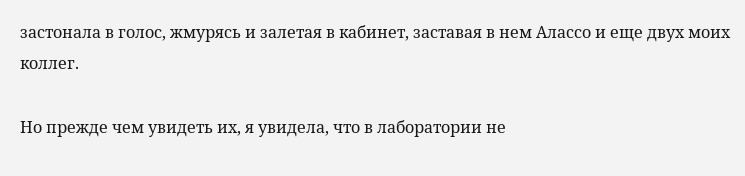застонала в голос, жмурясь и залетая в кабинет, заставая в нем Алассо и еще двух моих коллег.

Но прежде чем увидеть их, я увидела, что в лаборатории не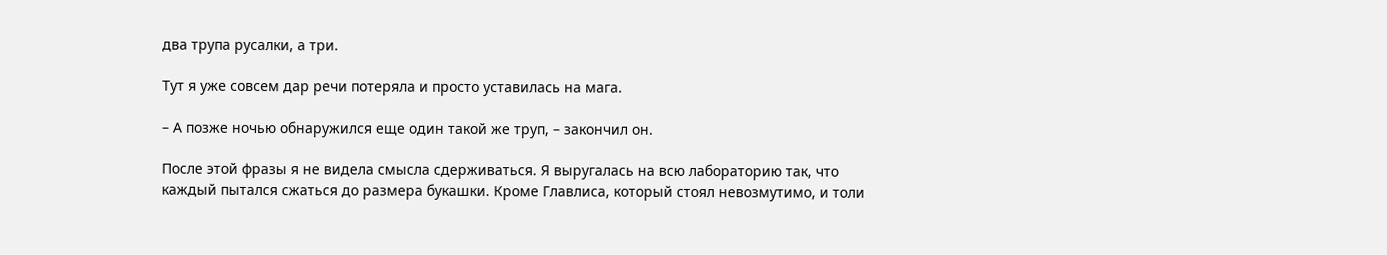два трупа русалки, а три.

Тут я уже совсем дар речи потеряла и просто уставилась на мага.

– А позже ночью обнаружился еще один такой же труп, – закончил он.

После этой фразы я не видела смысла сдерживаться. Я выругалась на всю лабораторию так, что каждый пытался сжаться до размера букашки. Кроме Главлиса, который стоял невозмутимо, и толи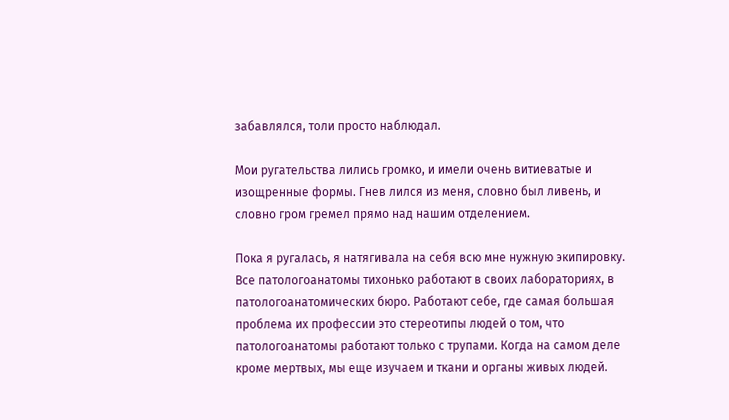забавлялся, толи просто наблюдал.

Мои ругательства лились громко, и имели очень витиеватые и изощренные формы. Гнев лился из меня, словно был ливень, и словно гром гремел прямо над нашим отделением.

Пока я ругалась, я натягивала на себя всю мне нужную экипировку. Все патологоанатомы тихонько работают в своих лабораториях, в патологоанатомических бюро. Работают себе, где самая большая проблема их профессии это стереотипы людей о том, что патологоанатомы работают только с трупами. Когда на самом деле кроме мертвых, мы еще изучаем и ткани и органы живых людей.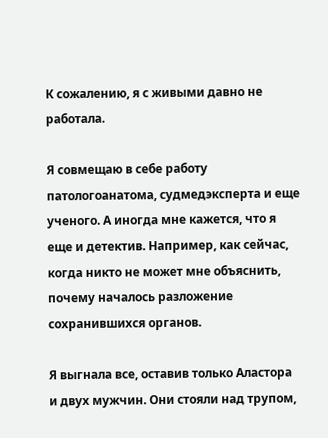К сожалению, я с живыми давно не работала.

Я совмещаю в себе работу патологоанатома, судмедэксперта и еще ученого. А иногда мне кажется, что я еще и детектив. Например, как сейчас, когда никто не может мне объяснить, почему началось разложение сохранившихся органов.

Я выгнала все, оставив только Аластора и двух мужчин. Они стояли над трупом,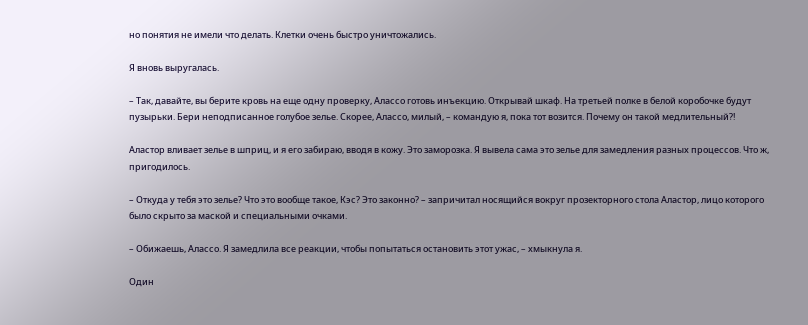но понятия не имели что делать. Клетки очень быстро уничтожались.

Я вновь выругалась.

– Так, давайте, вы берите кровь на еще одну проверку, Алассо готовь инъекцию. Открывай шкаф. На третьей полке в белой коробочке будут пузырьки. Бери неподписанное голубое зелье. Скорее, Алассо, милый, – командую я, пока тот возится. Почему он такой медлительный?!

Аластор вливает зелье в шприц, и я его забираю, вводя в кожу. Это заморозка. Я вывела сама это зелье для замедления разных процессов. Что ж, пригодилось.

– Откуда у тебя это зелье? Что это вообще такое, Кэс? Это законно? – запричитал носящийся вокруг прозекторного стола Аластор, лицо которого было скрыто за маской и специальными очками.

– Обижаешь, Алассо. Я замедлила все реакции, чтобы попытаться остановить этот ужас, – хмыкнула я.

Один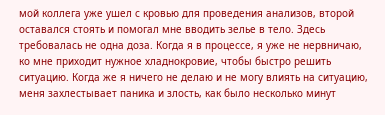мой коллега уже ушел с кровью для проведения анализов, второй оставался стоять и помогал мне вводить зелье в тело. Здесь требовалась не одна доза. Когда я в процессе, я уже не нервничаю, ко мне приходит нужное хладнокровие, чтобы быстро решить ситуацию. Когда же я ничего не делаю и не могу влиять на ситуацию, меня захлестывает паника и злость, как было несколько минут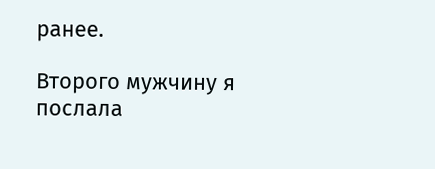ранее.

Второго мужчину я послала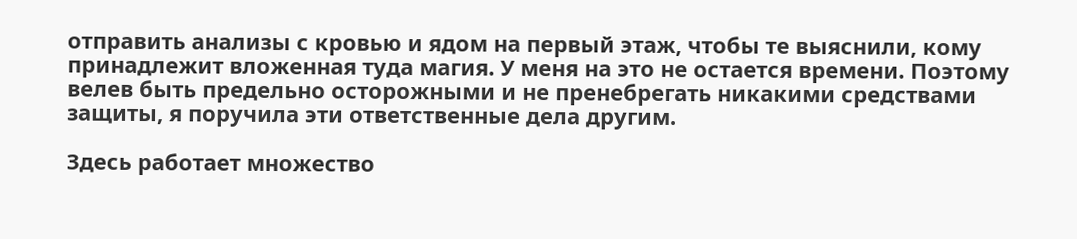отправить анализы с кровью и ядом на первый этаж, чтобы те выяснили, кому принадлежит вложенная туда магия. У меня на это не остается времени. Поэтому велев быть предельно осторожными и не пренебрегать никакими средствами защиты, я поручила эти ответственные дела другим.

Здесь работает множество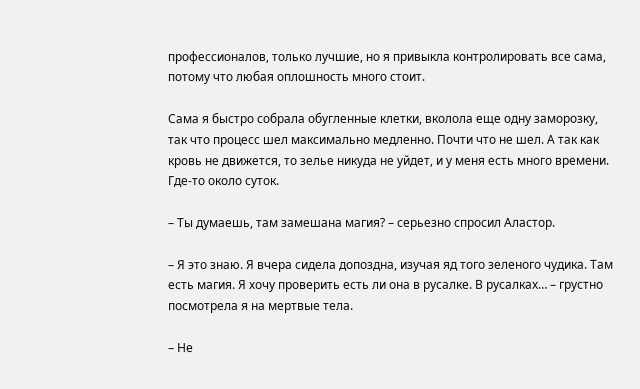профессионалов, только лучшие, но я привыкла контролировать все сама, потому что любая оплошность много стоит.

Сама я быстро собрала обугленные клетки, вколола еще одну заморозку, так что процесс шел максимально медленно. Почти что не шел. А так как кровь не движется, то зелье никуда не уйдет, и у меня есть много времени. Где-то около суток.

– Ты думаешь, там замешана магия? – серьезно спросил Аластор.

– Я это знаю. Я вчера сидела допоздна, изучая яд того зеленого чудика. Там есть магия. Я хочу проверить есть ли она в русалке. В русалках… – грустно посмотрела я на мертвые тела.

– Не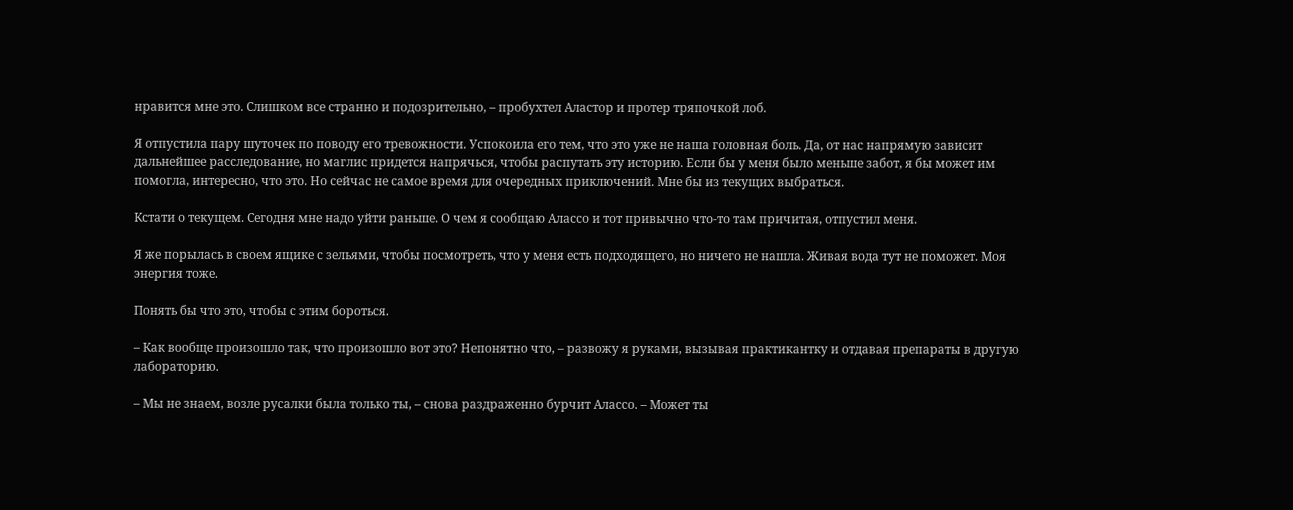нравится мне это. Слишком все странно и подозрительно, – пробухтел Аластор и протер тряпочкой лоб.

Я отпустила пару шуточек по поводу его тревожности. Успокоила его тем, что это уже не наша головная боль. Да, от нас напрямую зависит дальнейшее расследование, но маглис придется напрячься, чтобы распутать эту историю. Если бы у меня было меньше забот, я бы может им помогла, интересно, что это. Но сейчас не самое время для очередных приключений. Мне бы из текущих выбраться.

Кстати о текущем. Сегодня мне надо уйти раньше. О чем я сообщаю Алассо и тот привычно что-то там причитая, отпустил меня.

Я же порылась в своем ящике с зельями, чтобы посмотреть, что у меня есть подходящего, но ничего не нашла. Живая вода тут не поможет. Моя энергия тоже.

Понять бы что это, чтобы с этим бороться.

– Как вообще произошло так, что произошло вот это? Непонятно что, – развожу я руками, вызывая практикантку и отдавая препараты в другую лабораторию.

– Мы не знаем, возле русалки была только ты, – снова раздраженно бурчит Алассо. – Может ты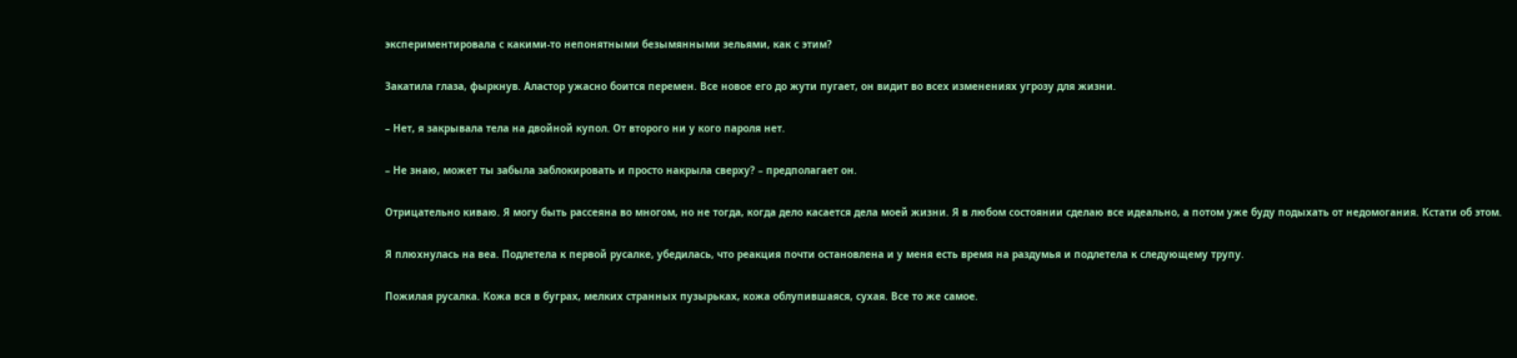экспериментировала с какими-то непонятными безымянными зельями, как с этим?

Закатила глаза, фыркнув. Аластор ужасно боится перемен. Все новое его до жути пугает, он видит во всех изменениях угрозу для жизни.

– Нет, я закрывала тела на двойной купол. От второго ни у кого пароля нет.

– Не знаю, может ты забыла заблокировать и просто накрыла сверху? – предполагает он.

Отрицательно киваю. Я могу быть рассеяна во многом, но не тогда, когда дело касается дела моей жизни. Я в любом состоянии сделаю все идеально, а потом уже буду подыхать от недомогания. Кстати об этом.

Я плюхнулась на веа. Подлетела к первой русалке, убедилась, что реакция почти остановлена и у меня есть время на раздумья и подлетела к следующему трупу.

Пожилая русалка. Кожа вся в буграх, мелких странных пузырьках, кожа облупившаяся, сухая. Все то же самое.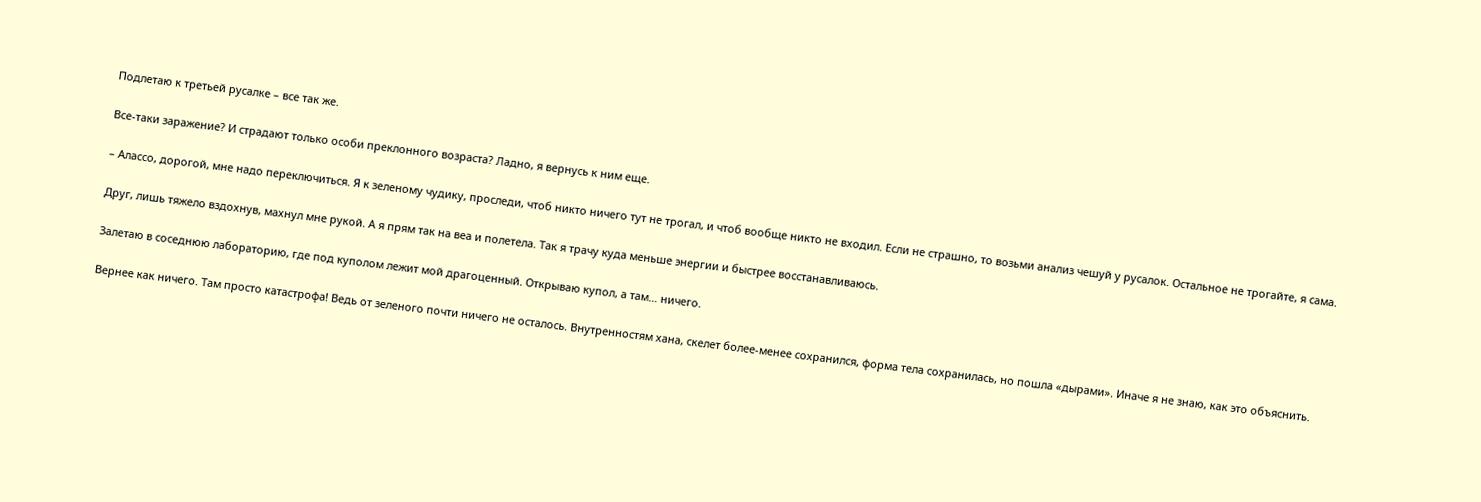Подлетаю к третьей русалке – все так же.

Все-таки заражение? И страдают только особи преклонного возраста? Ладно, я вернусь к ним еще.

– Алассо, дорогой, мне надо переключиться. Я к зеленому чудику, проследи, чтоб никто ничего тут не трогал, и чтоб вообще никто не входил. Если не страшно, то возьми анализ чешуй у русалок. Остальное не трогайте, я сама.

Друг, лишь тяжело вздохнув, махнул мне рукой. А я прям так на веа и полетела. Так я трачу куда меньше энергии и быстрее восстанавливаюсь.

Залетаю в соседнюю лабораторию, где под куполом лежит мой драгоценный. Открываю купол, а там… ничего.

Вернее как ничего. Там просто катастрофа! Ведь от зеленого почти ничего не осталось. Внутренностям хана, скелет более-менее сохранился, форма тела сохранилась, но пошла «дырами». Иначе я не знаю, как это объяснить.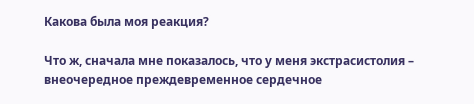Какова была моя реакция?

Что ж, сначала мне показалось, что у меня экстрасистолия – внеочередное преждевременное сердечное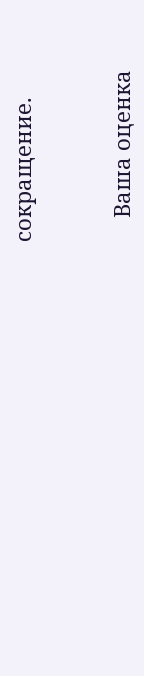сокращение.


    Ваша оценка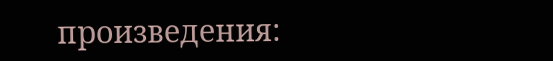произведения: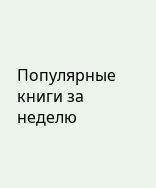Популярные книги за неделю